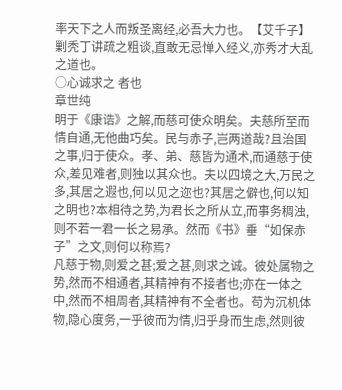率天下之人而叛圣离经,必吾大力也。【艾千子】剿秃丁讲疏之粗谈,直敢无忌惮入经义,亦秀才大乱之道也。
○心诚求之 者也
章世纯
明于《康诰》之解,而慈可使众明矣。夫慈所至而情自通,无他曲巧矣。民与赤子,岂两道哉?且治国之事,归于使众。孝、弟、慈皆为通术,而通慈于使众,差见难者,则独以其众也。夫以四境之大,万民之多,其居之遐也,何以见之迩也?其居之僻也,何以知之明也?本相待之势,为君长之所从立,而事务稠浊,则不若一君一长之易承。然而《书》垂“如保赤子”之文,则何以称焉?
凡慈于物,则爱之甚;爱之甚,则求之诚。彼处属物之势,然而不相通者,其精神有不接者也;亦在一体之中,然而不相周者,其精神有不全者也。苟为沉机体物,隐心度务,一乎彼而为情,归乎身而生虑,然则彼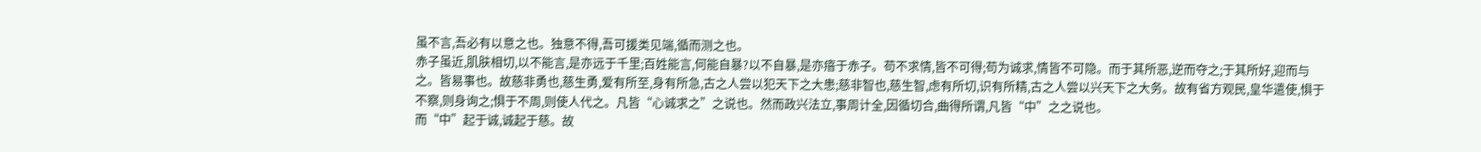虽不言,吾必有以意之也。独意不得,吾可援类见端,循而测之也。
赤子虽近,肌肤相切,以不能言,是亦远于千里;百姓能言,何能自暴?以不自暴,是亦瘖于赤子。苟不求情,皆不可得;苟为诚求,情皆不可隐。而于其所恶,逆而夺之;于其所好,迎而与之。皆易事也。故慈非勇也,慈生勇,爱有所至,身有所急,古之人尝以犯天下之大患;慈非智也,慈生智,虑有所切,识有所精,古之人尝以兴天下之大务。故有省方观民,皇华遣使,惧于不察,则身询之;惧于不周,则使人代之。凡皆“心诚求之”之说也。然而政兴法立,事周计全,因循切合,曲得所谓,凡皆“中”之之说也。
而“中”起于诚,诚起于慈。故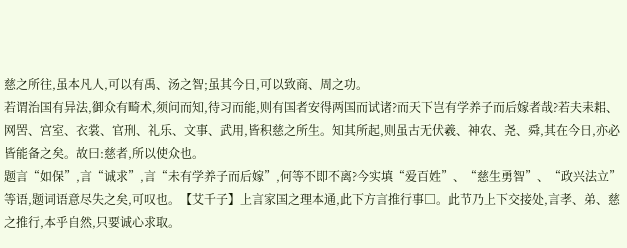慈之所往,虽本凡人,可以有禹、汤之智;虽其今日,可以致商、周之功。
若谓治国有异法,御众有畸术,须问而知,待习而能,则有国者安得两国而试诸?而天下岂有学养子而后嫁者哉?若夫耒耜、网罟、宫室、衣裳、官刑、礼乐、文事、武用,皆积慈之所生。知其所起,则虽古无伏羲、神农、尧、舜,其在今日,亦必皆能备之矣。故曰:慈者,所以使众也。
题言“如保”,言“诚求”,言“未有学养子而后嫁”,何等不即不离?今实填“爱百姓”、“慈生勇智”、“政兴法立”等语,题词语意尽失之矣,可叹也。【艾千子】上言家国之理本通,此下方言推行事□。此节乃上下交接处,言孝、弟、慈之推行,本乎自然,只要诚心求取。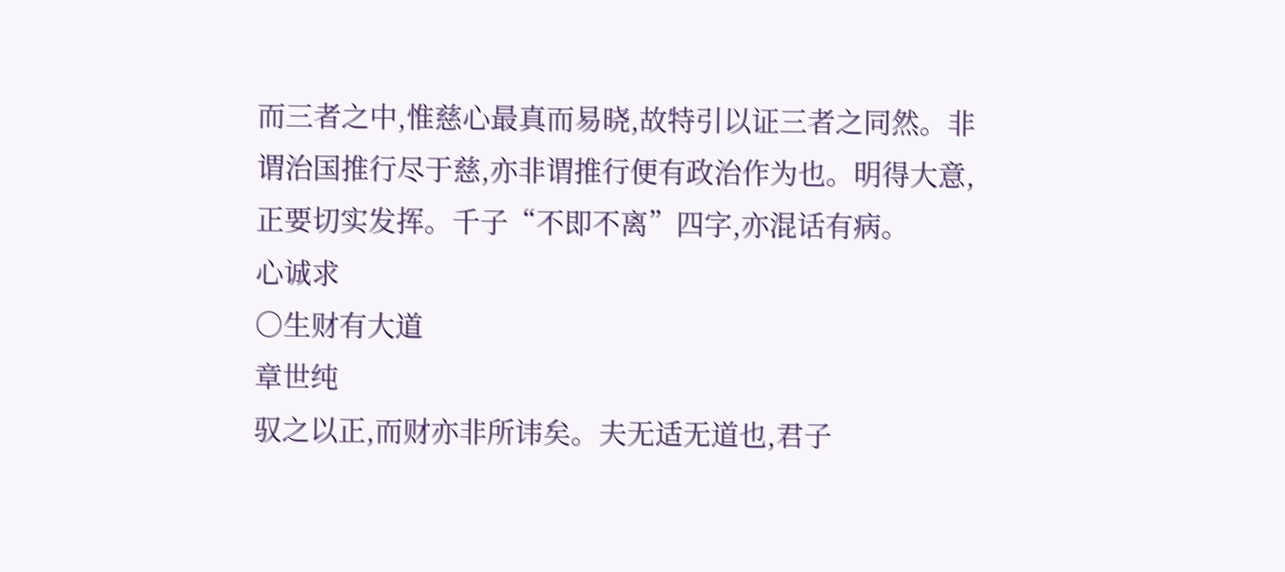而三者之中,惟慈心最真而易晓,故特引以证三者之同然。非谓治国推行尽于慈,亦非谓推行便有政治作为也。明得大意,正要切实发挥。千子“不即不离”四字,亦混话有病。
心诚求
○生财有大道
章世纯
驭之以正,而财亦非所讳矣。夫无适无道也,君子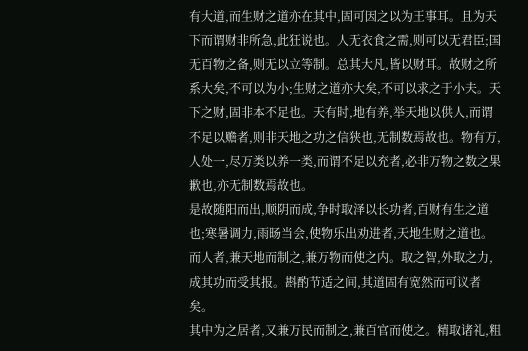有大道,而生财之道亦在其中,固可因之以为王事耳。且为天下而谓财非所急,此狂说也。人无衣食之需,则可以无君臣;国无百物之备,则无以立等制。总其大凡,皆以财耳。故财之所系大矣,不可以为小;生财之道亦大矣,不可以求之于小夫。天下之财,固非本不足也。天有时,地有养,举天地以供人,而谓不足以赡者,则非天地之功之信狭也,无制数焉故也。物有万,人处一,尽万类以养一类,而谓不足以充者,必非万物之数之果歉也,亦无制数焉故也。
是故随阳而出,顺阴而成,争时取泽以长功者,百财有生之道也;寒暑调力,雨旸当会,使物乐出劝进者,天地生财之道也。而人者,兼天地而制之,兼万物而使之内。取之智,外取之力,成其功而受其报。斟酌节适之间,其道固有宽然而可议者矣。
其中为之居者,又兼万民而制之,兼百官而使之。精取诸礼,粗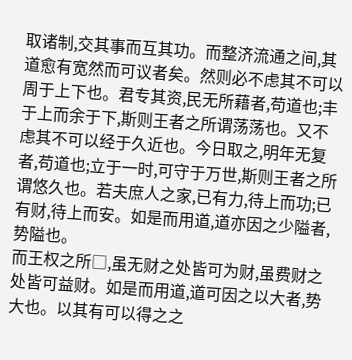取诸制,交其事而互其功。而整济流通之间,其道愈有宽然而可议者矣。然则必不虑其不可以周于上下也。君专其资,民无所藉者,苟道也;丰于上而余于下,斯则王者之所谓荡荡也。又不虑其不可以经于久近也。今日取之,明年无复者,苟道也;立于一时,可守于万世,斯则王者之所谓悠久也。若夫庶人之家,已有力,待上而功;已有财,待上而安。如是而用道,道亦因之少隘者,势隘也。
而王权之所□,虽无财之处皆可为财,虽费财之处皆可益财。如是而用道,道可因之以大者,势大也。以其有可以得之之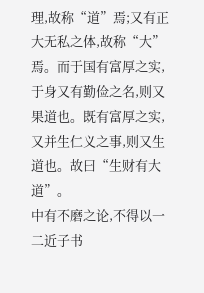理,故称“道”焉;又有正大无私之体,故称“大”焉。而于国有富厚之实,于身又有勤俭之名,则又果道也。既有富厚之实,又并生仁义之事,则又生道也。故曰“生财有大道”。
中有不磨之论,不得以一二近子书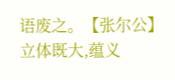语废之。【张尔公】立体既大,蕴义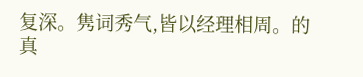复深。隽词秀气,皆以经理相周。的真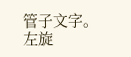管子文字。
左旋